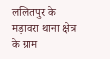ललितपुर के मड़ावरा थाना क्षेत्र के ग्राम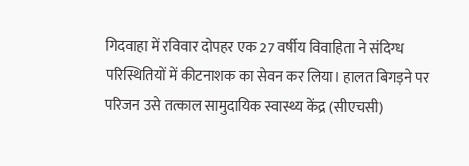गिदवाहा में रविवार दोपहर एक 27 वर्षीय विवाहिता ने संदिग्ध परिस्थितियों में कीटनाशक का सेवन कर लिया। हालत बिगड़ने पर परिजन उसे तत्काल सामुदायिक स्वास्थ्य केंद्र (सीएचसी)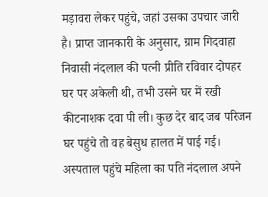मड़ावरा लेकर पहुंचे, जहां उसका उपचार जारी है। प्राप्त जानकारी के अनुसार, ग्राम गिदवाहा निवासी नंदलाल की पत्नी प्रीति रविवार दोपहर घर पर अकेली थी, तभी उसने घर में रखी कीटनाशक दवा पी ली। कुछ देर बाद जब परिजन घर पहुंचे तो वह बेसुध हालत में पाई गई। अस्पताल पहुंचे महिला का पति नंदलाल अपने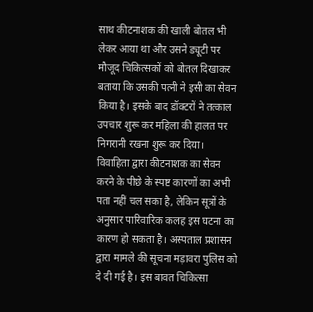साथ कीटनाशक की खाली बोतल भी लेकर आया था और उसने ड्यूटी पर मौजूद चिकित्सकों को बोतल दिखाकर बताया कि उसकी पत्नी ने इसी का सेवन किया है। इसके बाद डॉक्टरों ने तत्काल उपचार शुरू कर महिला की हालत पर निगरानी रखना शुरू कर दिया। विवाहिता द्वारा कीटनाशक का सेवन करने के पीछे के स्पष्ट कारणों का अभी पता नहीं चल सका है, लेकिन सूत्रों के अनुसार पारिवारिक कलह इस घटना का कारण हो सकता है। अस्पताल प्रशासन द्वारा मामले की सूचना मड़ावरा पुलिस को दे दी गई है। इस बावत चिकित्सा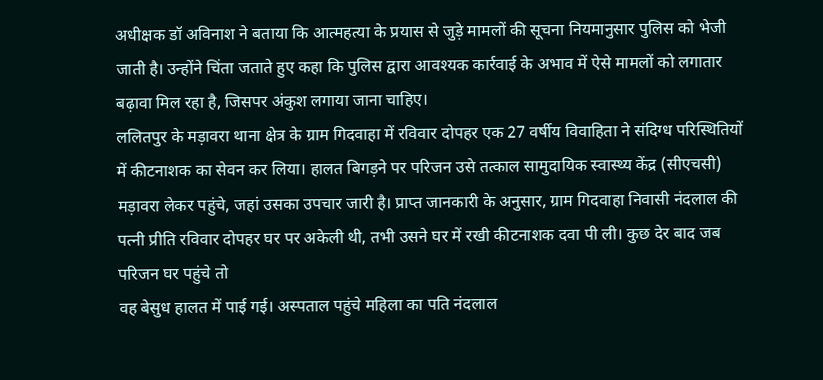अधीक्षक डॉ अविनाश ने बताया कि आत्महत्या के प्रयास से जुड़े मामलों की सूचना नियमानुसार पुलिस को भेजी जाती है। उन्होंने चिंता जताते हुए कहा कि पुलिस द्वारा आवश्यक कार्रवाई के अभाव में ऐसे मामलों को लगातार बढ़ावा मिल रहा है, जिसपर अंकुश लगाया जाना चाहिए।
ललितपुर के मड़ावरा थाना क्षेत्र के ग्राम गिदवाहा में रविवार दोपहर एक 27 वर्षीय विवाहिता ने संदिग्ध परिस्थितियों में कीटनाशक का सेवन कर लिया। हालत बिगड़ने पर परिजन उसे तत्काल सामुदायिक स्वास्थ्य केंद्र (सीएचसी) मड़ावरा लेकर पहुंचे, जहां उसका उपचार जारी है। प्राप्त जानकारी के अनुसार, ग्राम गिदवाहा निवासी नंदलाल की पत्नी प्रीति रविवार दोपहर घर पर अकेली थी, तभी उसने घर में रखी कीटनाशक दवा पी ली। कुछ देर बाद जब परिजन घर पहुंचे तो
वह बेसुध हालत में पाई गई। अस्पताल पहुंचे महिला का पति नंदलाल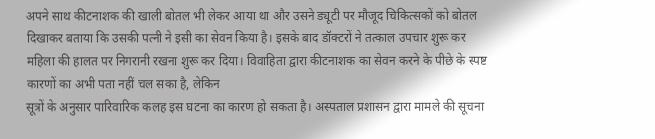अपने साथ कीटनाशक की खाली बोतल भी लेकर आया था और उसने ड्यूटी पर मौजूद चिकित्सकों को बोतल दिखाकर बताया कि उसकी पत्नी ने इसी का सेवन किया है। इसके बाद डॉक्टरों ने तत्काल उपचार शुरू कर महिला की हालत पर निगरानी रखना शुरू कर दिया। विवाहिता द्वारा कीटनाशक का सेवन करने के पीछे के स्पष्ट कारणों का अभी पता नहीं चल सका है, लेकिन
सूत्रों के अनुसार पारिवारिक कलह इस घटना का कारण हो सकता है। अस्पताल प्रशासन द्वारा मामले की सूचना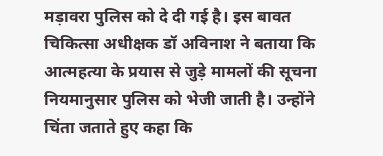मड़ावरा पुलिस को दे दी गई है। इस बावत चिकित्सा अधीक्षक डॉ अविनाश ने बताया कि आत्महत्या के प्रयास से जुड़े मामलों की सूचना नियमानुसार पुलिस को भेजी जाती है। उन्होंने चिंता जताते हुए कहा कि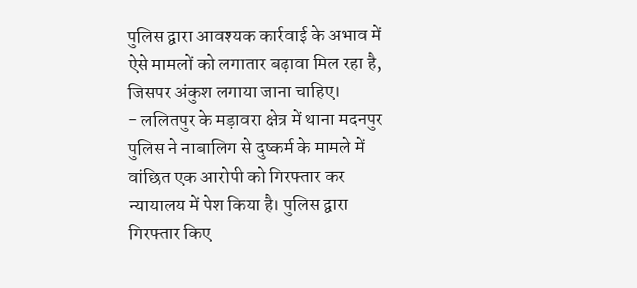पुलिस द्वारा आवश्यक कार्रवाई के अभाव में ऐसे मामलों को लगातार बढ़ावा मिल रहा है, जिसपर अंकुश लगाया जाना चाहिए।
- ललितपुर के मड़ावरा क्षेत्र में थाना मदनपुर पुलिस ने नाबालिग से दुष्कर्म के मामले में वांछित एक आरोपी को गिरफ्तार कर न्यायालय में पेश किया है। पुलिस द्वारा गिरफ्तार किए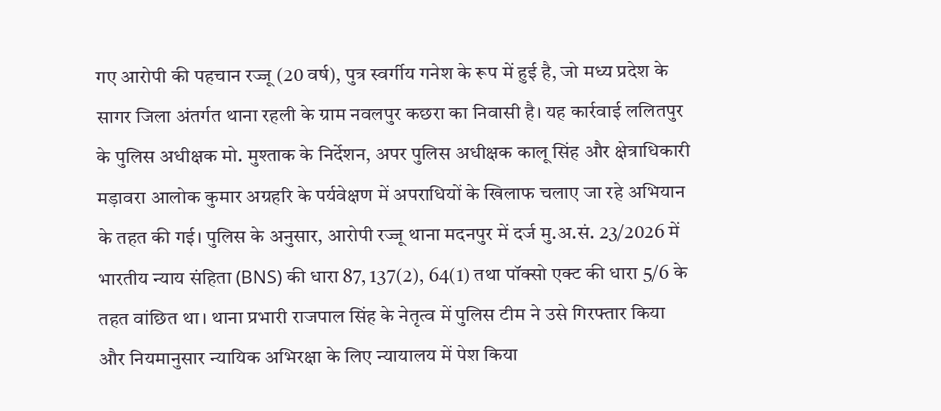गए आरोपी की पहचान रज्जू (20 वर्ष), पुत्र स्वर्गीय गनेश के रूप में हुई है, जो मध्य प्रदेश के सागर जिला अंतर्गत थाना रहली के ग्राम नवलपुर कछरा का निवासी है। यह कार्रवाई ललितपुर के पुलिस अधीक्षक मो. मुश्ताक के निर्देशन, अपर पुलिस अधीक्षक कालू सिंह और क्षेत्राधिकारी मड़ावरा आलोक कुमार अग्रहरि के पर्यवेक्षण में अपराधियों के खिलाफ चलाए जा रहे अभियान के तहत की गई। पुलिस के अनुसार, आरोपी रज्जू थाना मदनपुर में दर्ज मु.अ.सं. 23/2026 में भारतीय न्याय संहिता (BNS) की धारा 87, 137(2), 64(1) तथा पॉक्सो एक्ट की धारा 5/6 के तहत वांछित था। थाना प्रभारी राजपाल सिंह के नेतृत्व में पुलिस टीम ने उसे गिरफ्तार किया और नियमानुसार न्यायिक अभिरक्षा के लिए न्यायालय में पेश किया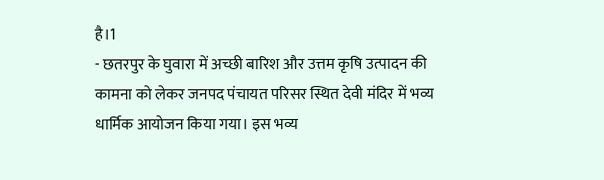है।1
- छतरपुर के घुवारा में अच्छी बारिश और उत्तम कृषि उत्पादन की कामना को लेकर जनपद पंचायत परिसर स्थित देवी मंदिर में भव्य धार्मिक आयोजन किया गया। इस भव्य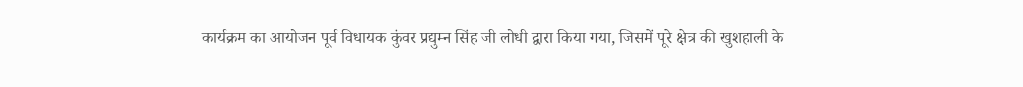कार्यक्रम का आयोजन पूर्व विधायक कुंवर प्रद्युम्न सिंह जी लोधी द्वारा किया गया, जिसमें पूरे क्षेत्र की खुशहाली के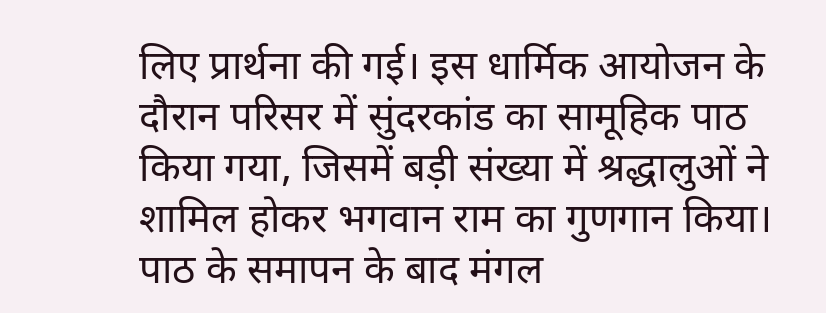लिए प्रार्थना की गई। इस धार्मिक आयोजन के दौरान परिसर में सुंदरकांड का सामूहिक पाठ किया गया, जिसमें बड़ी संख्या में श्रद्धालुओं ने शामिल होकर भगवान राम का गुणगान किया। पाठ के समापन के बाद मंगल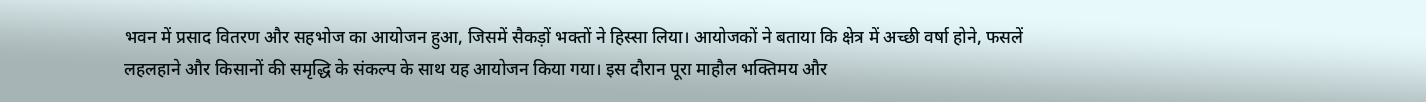भवन में प्रसाद वितरण और सहभोज का आयोजन हुआ, जिसमें सैकड़ों भक्तों ने हिस्सा लिया। आयोजकों ने बताया कि क्षेत्र में अच्छी वर्षा होने, फसलें लहलहाने और किसानों की समृद्धि के संकल्प के साथ यह आयोजन किया गया। इस दौरान पूरा माहौल भक्तिमय और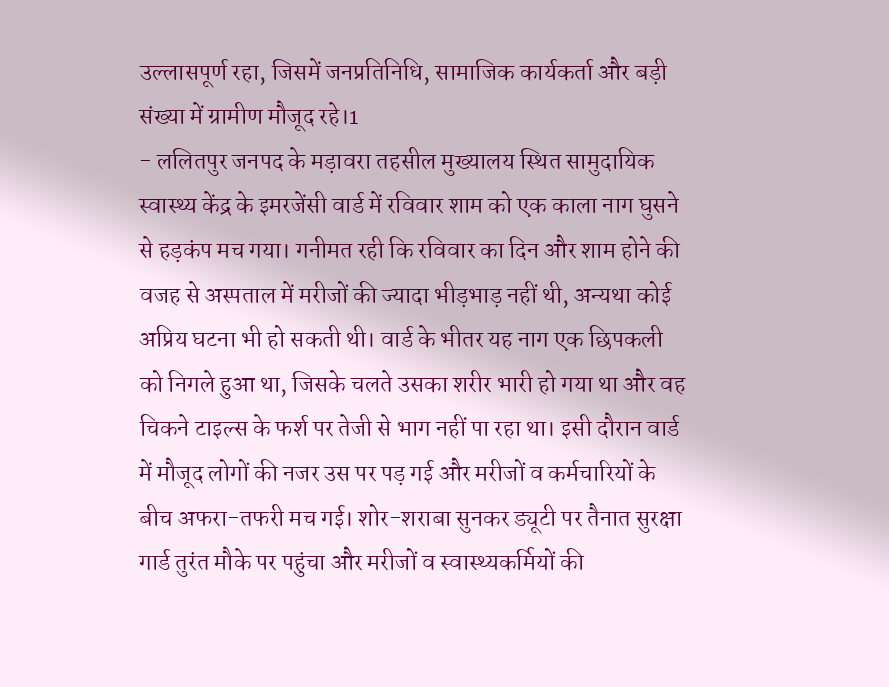उल्लासपूर्ण रहा, जिसमें जनप्रतिनिधि, सामाजिक कार्यकर्ता और बड़ी संख्या में ग्रामीण मौजूद रहे।1
- ललितपुर जनपद के मड़ावरा तहसील मुख्यालय स्थित सामुदायिक स्वास्थ्य केंद्र के इमरजेंसी वार्ड में रविवार शाम को एक काला नाग घुसने से हड़कंप मच गया। गनीमत रही कि रविवार का दिन और शाम होने की वजह से अस्पताल में मरीजों की ज्यादा भीड़भाड़ नहीं थी, अन्यथा कोई अप्रिय घटना भी हो सकती थी। वार्ड के भीतर यह नाग एक छिपकली को निगले हुआ था, जिसके चलते उसका शरीर भारी हो गया था और वह चिकने टाइल्स के फर्श पर तेजी से भाग नहीं पा रहा था। इसी दौरान वार्ड में मौजूद लोगों की नजर उस पर पड़ गई और मरीजों व कर्मचारियों के बीच अफरा-तफरी मच गई। शोर-शराबा सुनकर ड्यूटी पर तैनात सुरक्षा गार्ड तुरंत मौके पर पहुंचा और मरीजों व स्वास्थ्यकर्मियों की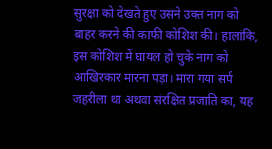सुरक्षा को देखते हुए उसने उक्त नाग को बाहर करने की काफी कोशिश की। हालांकि, इस कोशिश में घायल हो चुके नाग को आखिरकार मारना पड़ा। मारा गया सर्प जहरीला था अथवा संरक्षित प्रजाति का, यह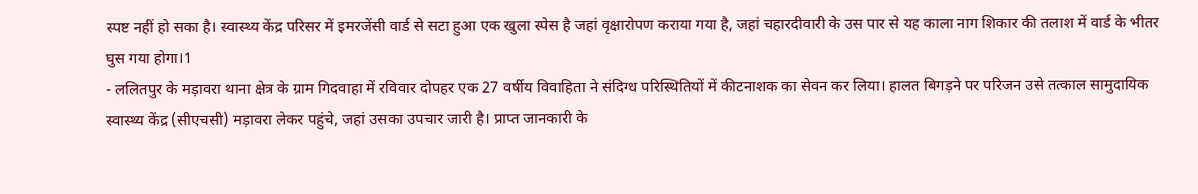स्पष्ट नहीं हो सका है। स्वास्थ्य केंद्र परिसर में इमरजेंसी वार्ड से सटा हुआ एक खुला स्पेस है जहां वृक्षारोपण कराया गया है, जहां चहारदीवारी के उस पार से यह काला नाग शिकार की तलाश में वार्ड के भीतर घुस गया होगा।1
- ललितपुर के मड़ावरा थाना क्षेत्र के ग्राम गिदवाहा में रविवार दोपहर एक 27 वर्षीय विवाहिता ने संदिग्ध परिस्थितियों में कीटनाशक का सेवन कर लिया। हालत बिगड़ने पर परिजन उसे तत्काल सामुदायिक स्वास्थ्य केंद्र (सीएचसी) मड़ावरा लेकर पहुंचे, जहां उसका उपचार जारी है। प्राप्त जानकारी के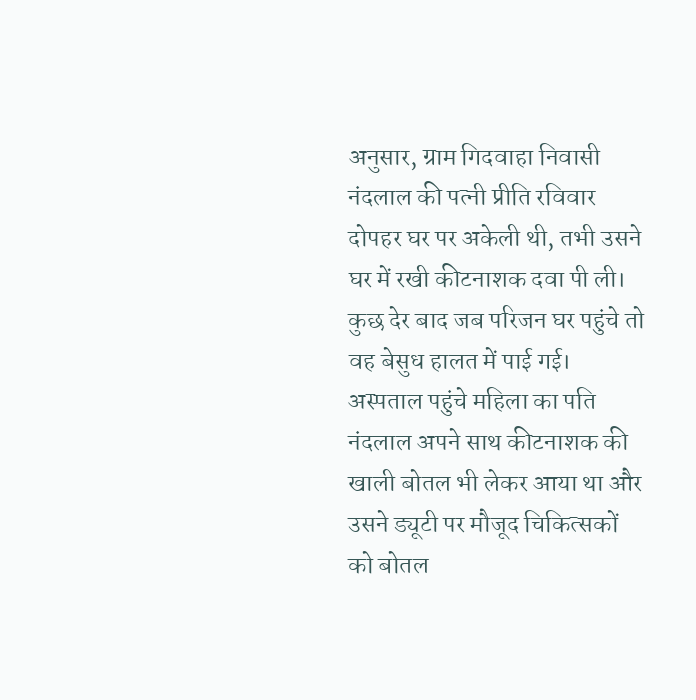अनुसार, ग्राम गिदवाहा निवासी नंदलाल की पत्नी प्रीति रविवार दोपहर घर पर अकेली थी, तभी उसने घर में रखी कीटनाशक दवा पी ली। कुछ देर बाद जब परिजन घर पहुंचे तो वह बेसुध हालत में पाई गई। अस्पताल पहुंचे महिला का पति नंदलाल अपने साथ कीटनाशक की खाली बोतल भी लेकर आया था और उसने ड्यूटी पर मौजूद चिकित्सकों को बोतल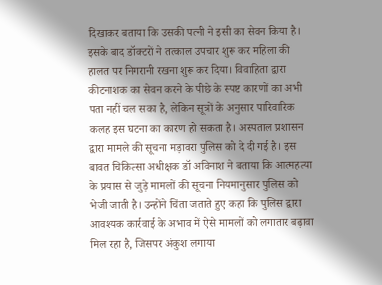दिखाकर बताया कि उसकी पत्नी ने इसी का सेवन किया है। इसके बाद डॉक्टरों ने तत्काल उपचार शुरू कर महिला की हालत पर निगरानी रखना शुरू कर दिया। विवाहिता द्वारा कीटनाशक का सेवन करने के पीछे के स्पष्ट कारणों का अभी पता नहीं चल सका है, लेकिन सूत्रों के अनुसार पारिवारिक कलह इस घटना का कारण हो सकता है। अस्पताल प्रशासन द्वारा मामले की सूचना मड़ावरा पुलिस को दे दी गई है। इस बावत चिकित्सा अधीक्षक डॉ अविनाश ने बताया कि आत्महत्या के प्रयास से जुड़े मामलों की सूचना नियमानुसार पुलिस को भेजी जाती है। उन्होंने चिंता जताते हुए कहा कि पुलिस द्वारा आवश्यक कार्रवाई के अभाव में ऐसे मामलों को लगातार बढ़ावा मिल रहा है, जिसपर अंकुश लगाया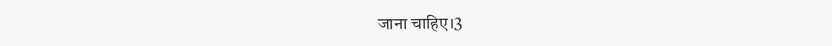जाना चाहिए।3